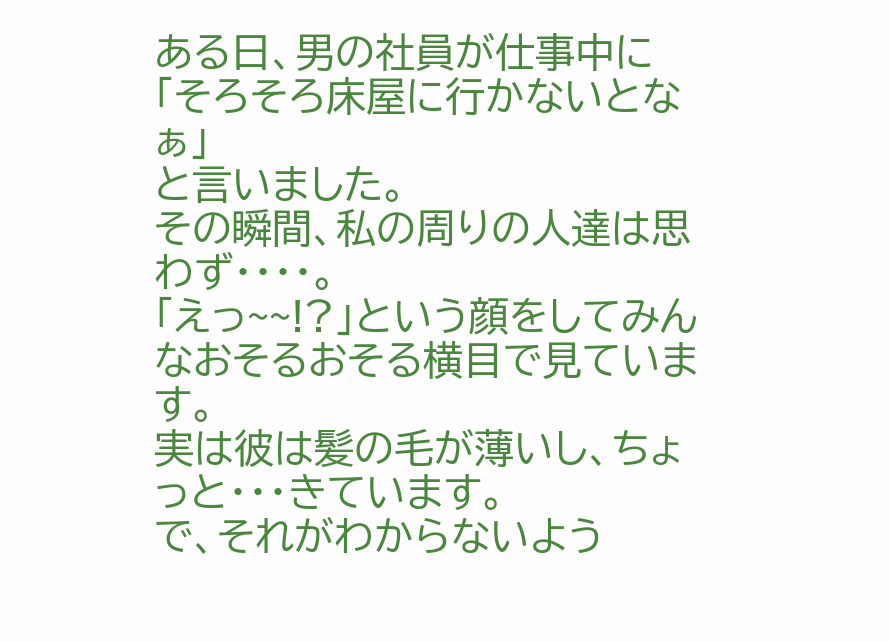ある日、男の社員が仕事中に
「そろそろ床屋に行かないとなぁ」
と言いました。
その瞬間、私の周りの人達は思わず・・・・。
「えっ~~!?」という顔をしてみんなおそるおそる横目で見ています。
実は彼は髪の毛が薄いし、ちょっと・・・きています。
で、それがわからないよう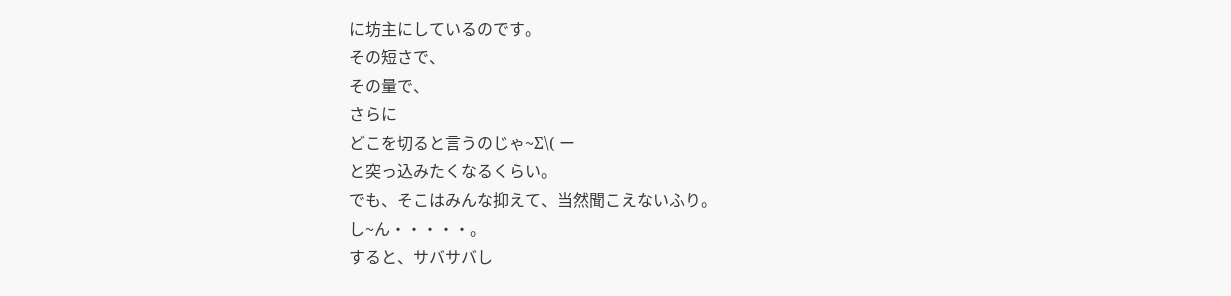に坊主にしているのです。
その短さで、
その量で、
さらに
どこを切ると言うのじゃ~Σ\( ー
と突っ込みたくなるくらい。
でも、そこはみんな抑えて、当然聞こえないふり。
し~ん・・・・・。
すると、サバサバし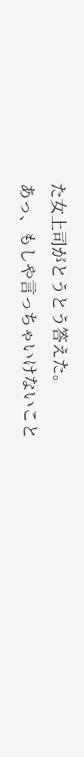た女上司がとうとう答えた。
あっ、もしや言っちゃいけないこと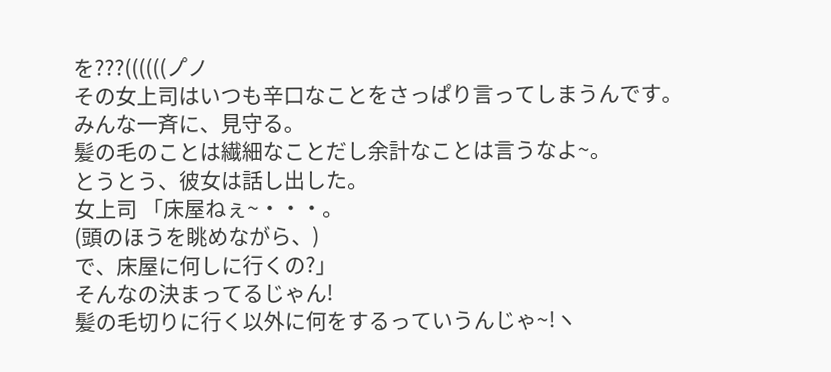を???((((((ノ゚ノ
その女上司はいつも辛口なことをさっぱり言ってしまうんです。
みんな一斉に、見守る。
髪の毛のことは繊細なことだし余計なことは言うなよ~。
とうとう、彼女は話し出した。
女上司 「床屋ねぇ~・・・。
(頭のほうを眺めながら、)
で、床屋に何しに行くの?」
そんなの決まってるじゃん!
髪の毛切りに行く以外に何をするっていうんじゃ~!ヽ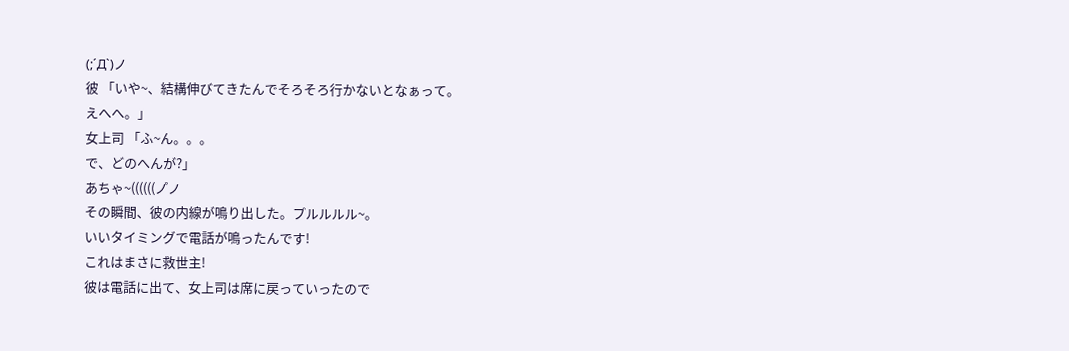(;´Д`)ノ
彼 「いや~、結構伸びてきたんでそろそろ行かないとなぁって。
えへへ。」
女上司 「ふ~ん。。。
で、どのへんが?」
あちゃ~((((((ノ゚ノ
その瞬間、彼の内線が鳴り出した。プルルルル~。
いいタイミングで電話が鳴ったんです!
これはまさに救世主!
彼は電話に出て、女上司は席に戻っていったので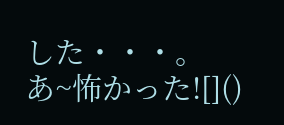した・・・。
あ~怖かった![]()